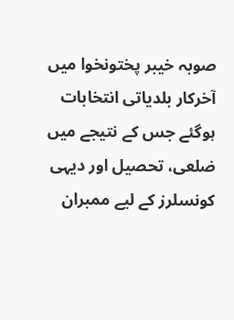صوبہ خیبر پختونخوا میں آخرکار بلدیاتی انتخابات ہوگئے جس کے نتیجے میں ضلعی، تحصیل اور دیہی کونسلرز کے لیے ممبران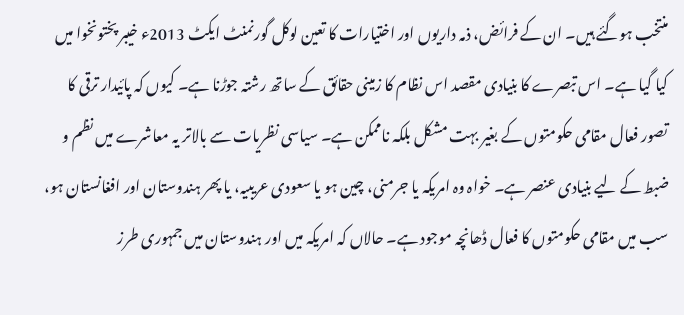منتخب ہوگئے ہیں۔ ان کے فرائض، ذمہ داریوں اور اختیارات کا تعین لوکل گورنمنٹ ایکٹ 2013ء خیبر پختونخوا میں کیا گیا ہے۔ اس تبصرے کا بنیادی مقصد اس نظام کا زمینی حقائق کے ساتھ رشتہ جوڑنا ہے۔ کیوں کہ پائیدار ترقی کا تصور فعال مقامی حکومتوں کے بغیر بہت مشکل بلکہ ناممکن ہے۔ سیاسی نظریات سے بالاتر یہ معاشرے میں نظم و ضبط کے لیے بنیادی عنصر ہے۔ خواہ وہ امریکہ یا جرمنی، چین ہو یا سعودی عریبیہ، یا پھر ہندوستان اور افغانستان ہو، سب میں مقامی حکومتوں کا فعال ڈھانچہ موجود ہے۔ حالاں کہ امریکہ میں اور ہندوستان میں جمہوری طرز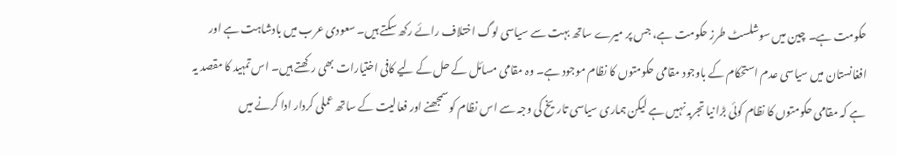حکومت ہے۔ چین میں سوشلسٹ طرز حکومت ہے، جس پر میرے ساتھ بہت سے سیاسی لوگ اختلاف رائے رکھ سکتے ہیں۔ سعودی عرب میں بادشاہت ہے اور افغانستان میں سیاسی عدم استحکام کے باوجود مقامی حکومتوں کا نظام موجود ہے۔ وہ مقامی مسائل کے حل کے لیے کافی اختیارات بھی رکھتے ہیں۔ اس تمہید کا مقصد یہ ہے کہ مقامی حکومتوں کا نظام کوئی بڑا نیا تجربہ نہیں ہے لیکن ہماری سیاسی تاریخ کی وجہ سے اس نظام کو سمجھنے اور فعالیت کے ساتھ عملی کردار ادا کرنے میں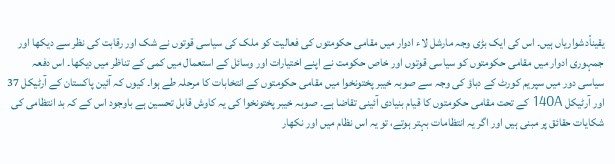یقیناًدشواریاں ہیں۔ اس کی ایک بڑی وجہ مارشل لاء ادوار میں مقامی حکومتوں کی فعالیت کو ملک کی سیاسی قوتوں نے شک اور رقابت کی نظر سے دیکھا اور جمہوری ادوار میں مقامی حکومتوں کو سیاسی قوتوں اور خاص حکومت نے اپنے اختیارات اور وسائل کے استعمال میں کمی کے تناظر میں دیکھا۔ اس دفعہ سیاسی دور میں سپریم کورٹ کے دباؤ کی وجہ سے صوبہ خیبر پختونخوا میں مقامی حکومتوں کے انتخابات کا مرحلہ طے ہوا۔ کیوں کہ آئین پاکستان کے آرٹیکل 37 اور آرٹیکل 140A کے تحت مقامی حکومتوں کا قیام بنیادی آئینی تقاضا ہے۔ صوبہ خیبر پختونخوا کی یہ کاوش قابل تحسین ہے باوجود اس کے کہ بد انتظامی کی شکایات حقائق پر مبنی ہیں اور اگر یہ انتظامات بہتر ہوتے، تو یہ اس نظام میں اور نکھار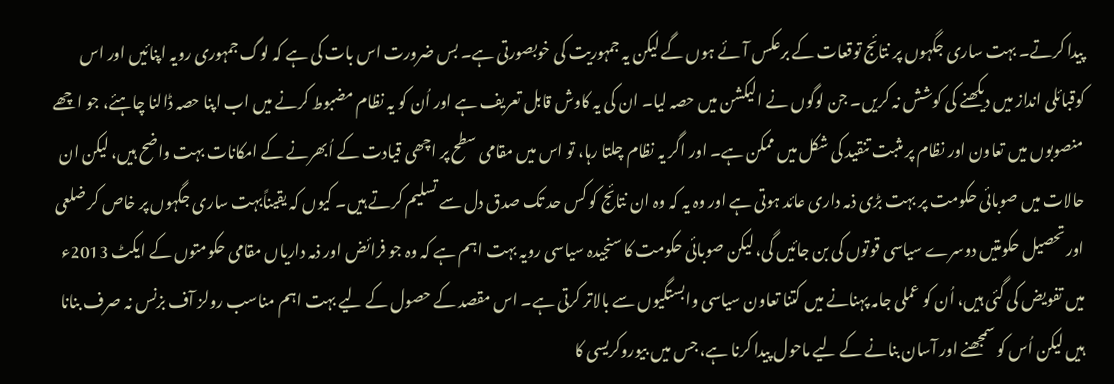پیدا کرتے۔ بہت ساری جگہوں پر نتائج توقعات کے برعکس آئے ہوں گے لیکن یہ جمہوریت کی خوبصورتی ہے۔ بس ضرورت اس بات کی ہے کہ لوگ جمہوری رویہ اپنائیں اور اس کوقبائلی انداز میں دیکھنے کی کوشش نہ کریں۔ جن لوگوں نے الیکشن میں حصہ لیا۔ ان کی یہ کاوش قابل تعریف ہے اور اُن کو یہ نظام مضبوط کرنے میں اب اپنا حصہ ڈالنا چاہئے، جو اچھے منصوبوں میں تعاون اور نظام پر مثبت تنقید کی شکل میں ممکن ہے۔ اور اگر یہ نظام چلتا رہا، تو اس میں مقامی سطح پر اچھی قیادت کے اُبھرنے کے امکانات بہت واضح ہیں، لیکن ان حالات میں صوبائی حکومت پر بہت بڑی ذمہ داری عائد ہوتی ہے اور وہ یہ کہ وہ ان نتائج کو کس حد تک صدق دل سے تسلیم کرتے ہیں۔ کیوں کہ یقیناًبہت ساری جگہوں پر خاص کر ضلعی اور تحصیل حکومتیں دوسرے سیاسی قوتوں کی بن جائیں گی، لیکن صوبائی حکومت کا سنجیدہ سیاسی رویہ بہت اہم ہے کہ وہ جو فرائض اور ذمہ داریاں مقامی حکومتوں کے ایکٹ 2013ء میں تفویض کی گئی ہیں، اُن کو عملی جامہ پہنانے میں کتنا تعاون سیاسی وابستگیوں سے بالاتر کرتی ہے۔ اس مقصد کے حصول کے لیے بہت اہم مناسب رولز آف بزنس نہ صرف بنانا ہیں لیکن اُس کو سمجھنے اور آسان بنانے کے لیے ماحول پیدا کرنا ہے، جس میں بیوروکریسی کا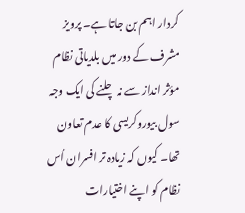کردار اہم بن جاتا ہے۔ پرویز مشرف کے دور میں بلدیاتی نظام مؤثر انداز سے نہ چلنے کی ایک وجہ سول بیوروکریسی کا عدم تعاون تھا۔ کیوں کہ زیادہ تر افسران اُس نظام کو اپنے اختیارات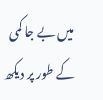میں بے جا کمی کے طور پر دیکھ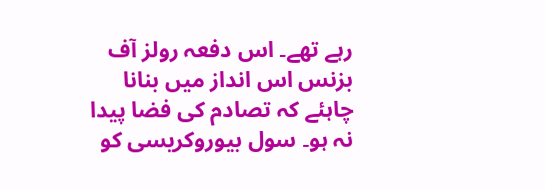رہے تھے۔ اس دفعہ رولز آف بزنس اس انداز میں بنانا چاہئے کہ تصادم کی فضا پیدا نہ ہو۔ سول بیوروکریسی کو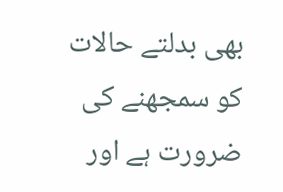بھی بدلتے حالات کو سمجھنے کی ضرورت ہے اور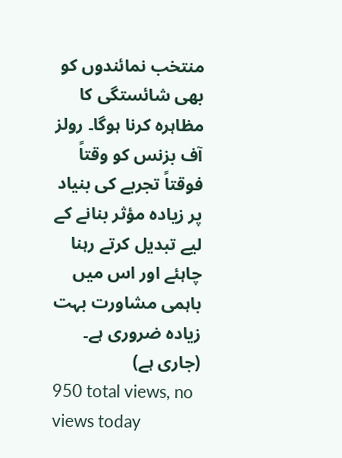منتخب نمائندوں کو بھی شائستگی کا مظاہرہ کرنا ہوگا۔ رولز آف بزنس کو وقتاً فوقتاً تجربے کی بنیاد پر زیادہ مؤثر بنانے کے لیے تبدیل کرتے رہنا چاہئے اور اس میں باہمی مشاورت بہت زیادہ ضروری ہے۔ (جاری ہے)
950 total views, no views today